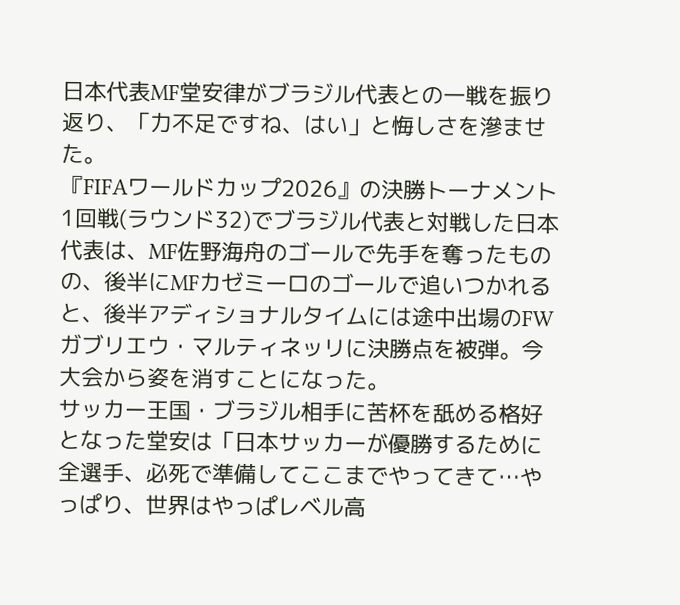日本代表MF堂安律がブラジル代表との一戦を振り返り、「力不足ですね、はい」と悔しさを滲ませた。
『FIFAワールドカップ2026』の決勝トーナメント1回戦(ラウンド32)でブラジル代表と対戦した日本代表は、MF佐野海舟のゴールで先手を奪ったものの、後半にMFカゼミーロのゴールで追いつかれると、後半アディショナルタイムには途中出場のFWガブリエウ・マルティネッリに決勝点を被弾。今大会から姿を消すことになった。
サッカー王国・ブラジル相手に苦杯を舐める格好となった堂安は「日本サッカーが優勝するために全選手、必死で準備してここまでやってきて…やっぱり、世界はやっぱレベル高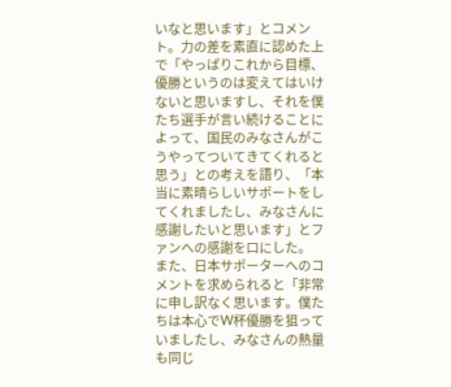いなと思います」とコメント。力の差を素直に認めた上で「やっぱりこれから目標、優勝というのは変えてはいけないと思いますし、それを僕たち選手が言い続けることによって、国民のみなさんがこうやってついてきてくれると思う」との考えを語り、「本当に素晴らしいサポートをしてくれましたし、みなさんに感謝したいと思います」とファンへの感謝を口にした。
また、日本サポーターへのコメントを求められると「非常に申し訳なく思います。僕たちは本心でW杯優勝を狙っていましたし、みなさんの熱量も同じ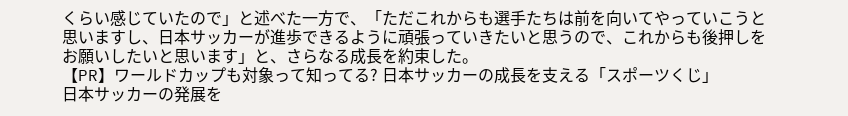くらい感じていたので」と述べた一方で、「ただこれからも選手たちは前を向いてやっていこうと思いますし、日本サッカーが進歩できるように頑張っていきたいと思うので、これからも後押しをお願いしたいと思います」と、さらなる成長を約束した。
【PR】ワールドカップも対象って知ってる? 日本サッカーの成長を支える「スポーツくじ」
日本サッカーの発展を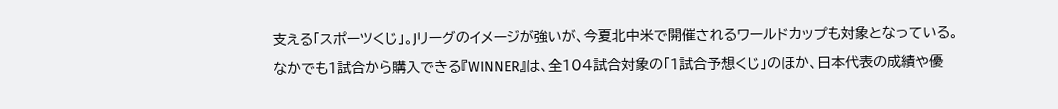支える「スポーツくじ」。Jリーグのイメージが強いが、今夏北中米で開催されるワールドカップも対象となっている。
なかでも1試合から購入できる『WINNER』は、全104試合対象の「1試合予想くじ」のほか、日本代表の成績や優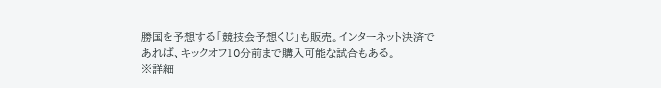勝国を予想する「競技会予想くじ」も販売。インターネット決済であれば、キックオフ10分前まで購入可能な試合もある。
※詳細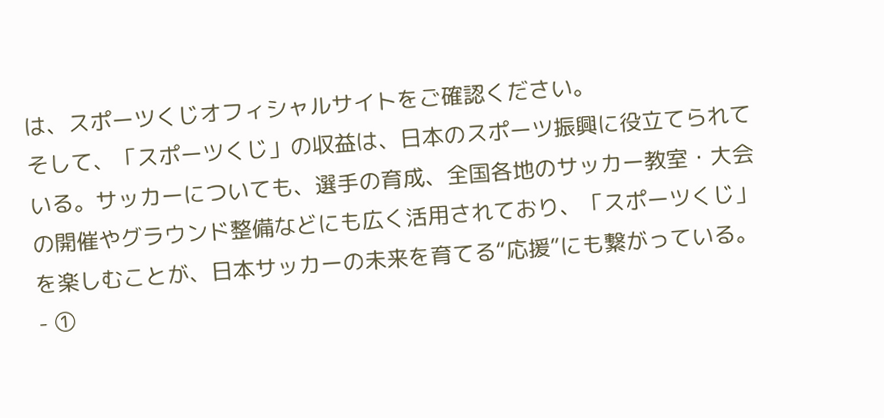は、スポーツくじオフィシャルサイトをご確認ください。
そして、「スポーツくじ」の収益は、日本のスポーツ振興に役立てられている。サッカーについても、選手の育成、全国各地のサッカー教室・大会の開催やグラウンド整備などにも広く活用されており、「スポーツくじ」を楽しむことが、日本サッカーの未来を育てる“応援”にも繋がっている。
- ①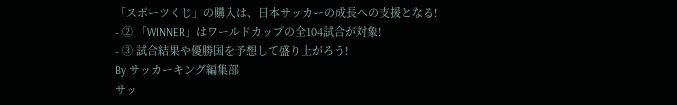「スポーツくじ」の購入は、日本サッカーの成長への支援となる!
- ② 「WINNER」はワールドカップの全104試合が対象!
- ③ 試合結果や優勝国を予想して盛り上がろう!
By サッカーキング編集部
サッ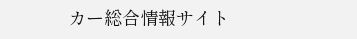カー総合情報サイト